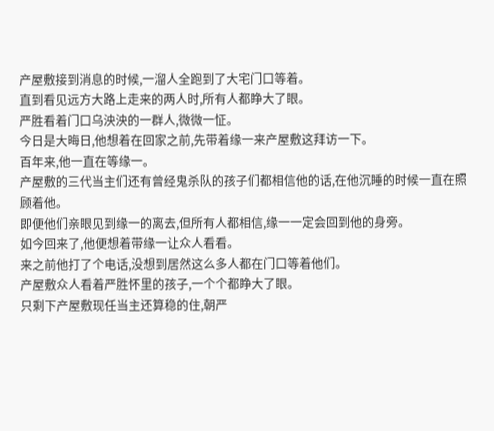产屋敷接到消息的时候,一溜人全跑到了大宅门口等着。
直到看见远方大路上走来的两人时,所有人都睁大了眼。
严胜看着门口乌泱泱的一群人,微微一怔。
今日是大晦日,他想着在回家之前,先带着缘一来产屋敷这拜访一下。
百年来,他一直在等缘一。
产屋敷的三代当主们还有曾经鬼杀队的孩子们都相信他的话,在他沉睡的时候一直在照顾着他。
即便他们亲眼见到缘一的离去,但所有人都相信,缘一一定会回到他的身旁。
如今回来了,他便想着带缘一让众人看看。
来之前他打了个电话,没想到居然这么多人都在门口等着他们。
产屋敷众人看着严胜怀里的孩子,一个个都睁大了眼。
只剩下产屋敷现任当主还算稳的住,朝严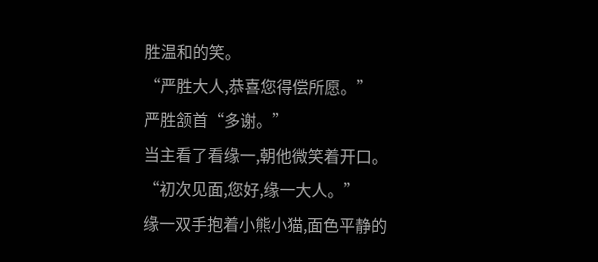胜温和的笑。
“严胜大人,恭喜您得偿所愿。”
严胜颔首“多谢。”
当主看了看缘一,朝他微笑着开口。
“初次见面,您好,缘一大人。”
缘一双手抱着小熊小猫,面色平静的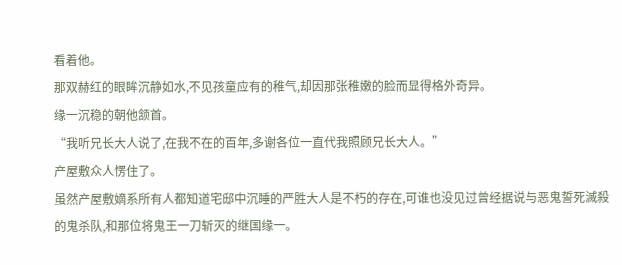看着他。
那双赫红的眼眸沉静如水,不见孩童应有的稚气,却因那张稚嫩的脸而显得格外奇异。
缘一沉稳的朝他颔首。
“我听兄长大人说了,在我不在的百年,多谢各位一直代我照顾兄长大人。”
产屋敷众人愣住了。
虽然产屋敷嫡系所有人都知道宅邸中沉睡的严胜大人是不朽的存在,可谁也没见过曾经据说与恶鬼誓死滅殺的鬼杀队,和那位将鬼王一刀斩灭的继国缘一。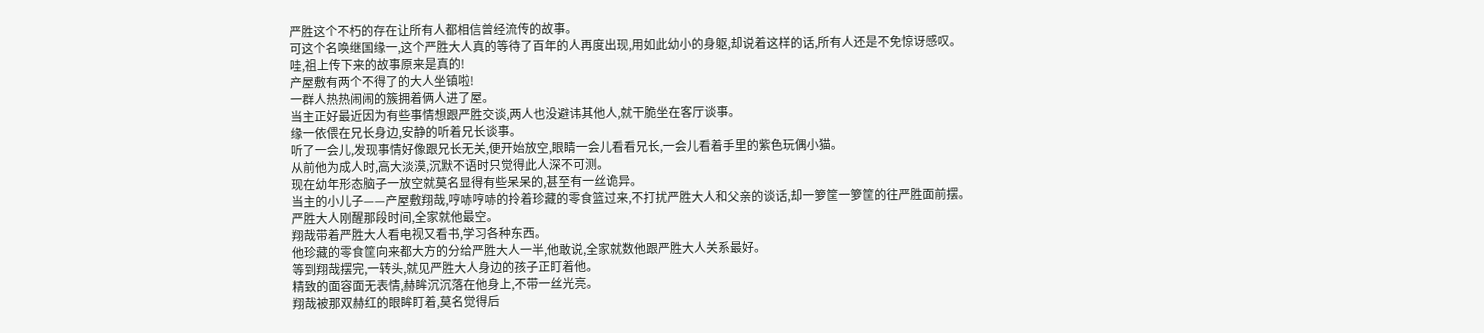严胜这个不朽的存在让所有人都相信曾经流传的故事。
可这个名唤继国缘一,这个严胜大人真的等待了百年的人再度出现,用如此幼小的身躯,却说着这样的话,所有人还是不免惊讶感叹。
哇,祖上传下来的故事原来是真的!
产屋敷有两个不得了的大人坐镇啦!
一群人热热闹闹的簇拥着俩人进了屋。
当主正好最近因为有些事情想跟严胜交谈,两人也没避讳其他人,就干脆坐在客厅谈事。
缘一依偎在兄长身边,安静的听着兄长谈事。
听了一会儿,发现事情好像跟兄长无关,便开始放空,眼睛一会儿看看兄长,一会儿看着手里的紫色玩偶小猫。
从前他为成人时,高大淡漠,沉默不语时只觉得此人深不可测。
现在幼年形态脑子一放空就莫名显得有些呆呆的,甚至有一丝诡异。
当主的小儿子——产屋敷翔哉,哼哧哼哧的拎着珍藏的零食篮过来,不打扰严胜大人和父亲的谈话,却一箩筐一箩筐的往严胜面前摆。
严胜大人刚醒那段时间,全家就他最空。
翔哉带着严胜大人看电视又看书,学习各种东西。
他珍藏的零食筐向来都大方的分给严胜大人一半,他敢说,全家就数他跟严胜大人关系最好。
等到翔哉摆完,一转头,就见严胜大人身边的孩子正盯着他。
精致的面容面无表情,赫眸沉沉落在他身上,不带一丝光亮。
翔哉被那双赫红的眼眸盯着,莫名觉得后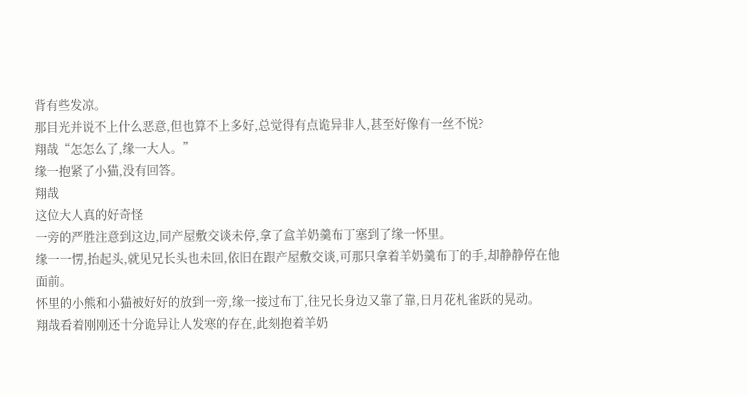背有些发凉。
那目光并说不上什么恶意,但也算不上多好,总觉得有点诡异非人,甚至好像有一丝不悦?
翔哉“怎怎么了,缘一大人。”
缘一抱紧了小猫,没有回答。
翔哉
这位大人真的好奇怪
一旁的严胜注意到这边,同产屋敷交谈未停,拿了盒羊奶羹布丁塞到了缘一怀里。
缘一一愣,抬起头,就见兄长头也未回,依旧在跟产屋敷交谈,可那只拿着羊奶羹布丁的手,却静静停在他面前。
怀里的小熊和小猫被好好的放到一旁,缘一接过布丁,往兄长身边又靠了靠,日月花札雀跃的晃动。
翔哉看着刚刚还十分诡异让人发寒的存在,此刻抱着羊奶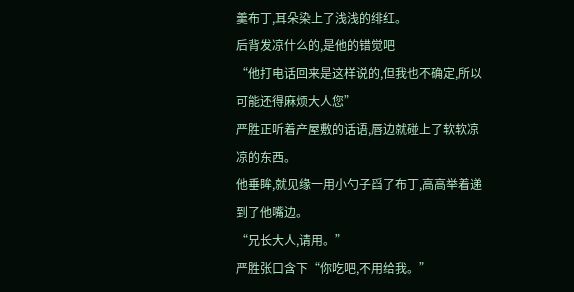羹布丁,耳朵染上了浅浅的绯红。
后背发凉什么的,是他的错觉吧
“他打电话回来是这样说的,但我也不确定,所以可能还得麻烦大人您”
严胜正听着产屋敷的话语,唇边就碰上了软软凉凉的东西。
他垂眸,就见缘一用小勺子舀了布丁,高高举着递到了他嘴边。
“兄长大人,请用。”
严胜张口含下“你吃吧,不用给我。”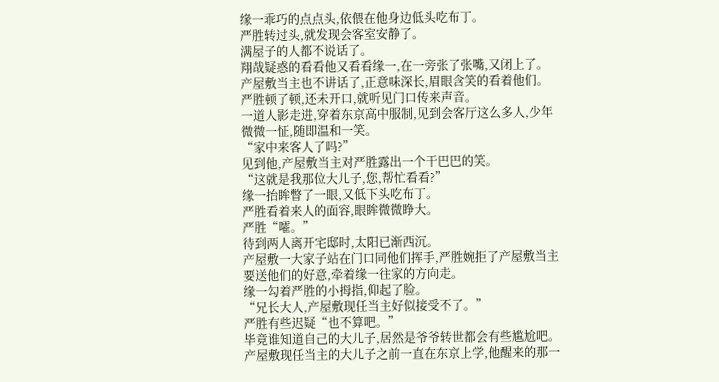缘一乖巧的点点头,依偎在他身边低头吃布丁。
严胜转过头,就发现会客室安静了。
满屋子的人都不说话了。
翔哉疑惑的看看他又看看缘一,在一旁张了张嘴,又闭上了。
产屋敷当主也不讲话了,正意味深长,眉眼含笑的看着他们。
严胜顿了顿,还未开口,就听见门口传来声音。
一道人影走进,穿着东京高中服制,见到会客厅这么多人,少年微微一怔,随即温和一笑。
“家中来客人了吗?”
见到他,产屋敷当主对严胜露出一个干巴巴的笑。
“这就是我那位大儿子,您,帮忙看看?”
缘一抬眸瞥了一眼,又低下头吃布丁。
严胜看着来人的面容,眼眸微微睁大。
严胜“嚯。”
待到两人离开宅邸时,太阳已渐西沉。
产屋敷一大家子站在门口同他们挥手,严胜婉拒了产屋敷当主要送他们的好意,牵着缘一往家的方向走。
缘一勾着严胜的小拇指,仰起了脸。
“兄长大人,产屋敷现任当主好似接受不了。”
严胜有些迟疑“也不算吧。”
毕竟谁知道自己的大儿子,居然是爷爷转世都会有些尴尬吧。
产屋敷现任当主的大儿子之前一直在东京上学,他醒来的那一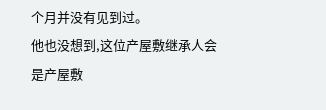个月并没有见到过。
他也没想到,这位产屋敷继承人会是产屋敷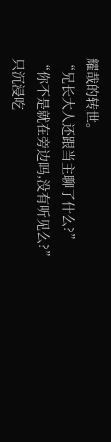耀哉的转世。
“兄长大人还跟当主聊了什么?”
“你不是就在旁边吗,没有听见么?”
只沉浸吃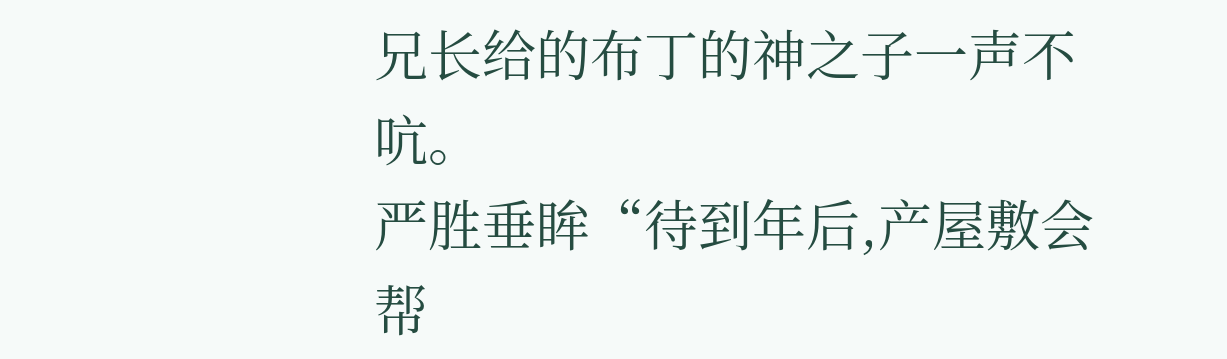兄长给的布丁的神之子一声不吭。
严胜垂眸“待到年后,产屋敷会帮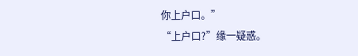你上户口。”
“上户口?”缘一疑惑。